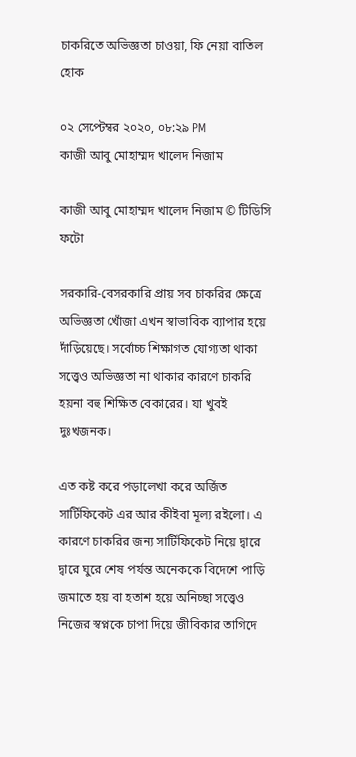চাকরিতে অভিজ্ঞতা চাওয়া, ফি নেয়া বাতিল হোক

০২ সেপ্টেম্বর ২০২০, ০৮:২৯ PM
কাজী আবু মোহাম্মদ খালেদ নিজাম

কাজী আবু মোহাম্মদ খালেদ নিজাম © টিডিসি ফটো

সরকারি-বেসরকারি প্রায় সব চাকরির ক্ষেত্রে অভিজ্ঞতা খোঁজা এখন স্বাভাবিক ব্যাপার হয়ে দাঁড়িয়েছে। সর্বোচ্চ শিক্ষাগত যোগ্যতা থাকা সত্ত্বেও অভিজ্ঞতা না থাকার কারণে চাকরি হয়না বহু শিক্ষিত বেকারের। যা খুবই দুঃখজনক।

এত কষ্ট করে পড়ালেখা করে অর্জিত সার্টিফিকেট এর আর কীইবা মূল্য রইলো। এ কারণে চাকরির জন্য সার্টিফিকেট নিয়ে দ্বারে দ্বারে ঘুরে শেষ পর্যন্ত অনেককে বিদেশে পাড়ি জমাতে হয় বা হতাশ হয়ে অনিচ্ছা সত্ত্বেও নিজের স্বপ্নকে চাপা দিয়ে জীবিকার তাগিদে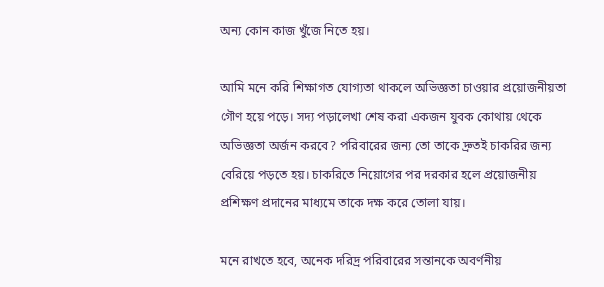অন্য কোন কাজ খুঁজে নিতে হয়।

আমি মনে করি শিক্ষাগত যোগ্যতা থাকলে অভিজ্ঞতা চাওয়ার প্রয়োজনীয়তা গৌণ হয়ে পড়ে। সদ্য পড়ালেখা শেষ করা একজন যুবক কোথায় থেকে অভিজ্ঞতা অর্জন করবে? পরিবারের জন্য তো তাকে দ্রুতই চাকরির জন্য বেরিয়ে পড়তে হয়। চাকরিতে নিয়োগের পর দরকার হলে প্রয়োজনীয় প্রশিক্ষণ প্রদানের মাধ্যমে তাকে দক্ষ করে তোলা যায়।

মনে রাখতে হবে, অনেক দরিদ্র পরিবারের সন্তানকে অবর্ণনীয়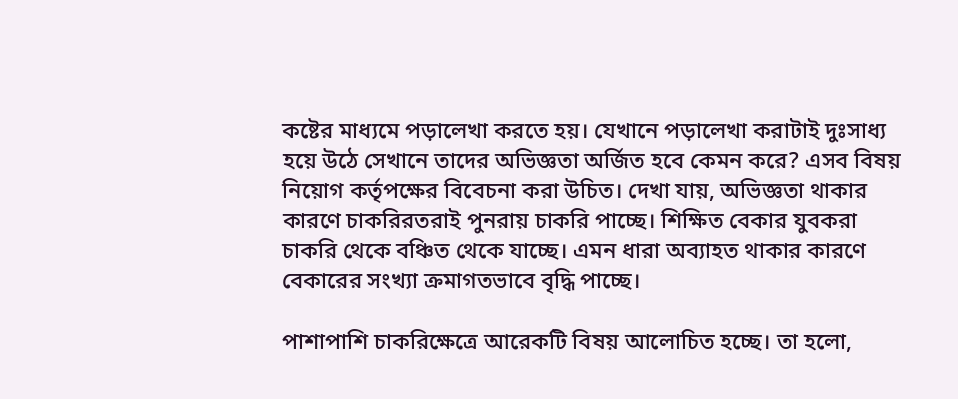কষ্টের মাধ্যমে পড়ালেখা করতে হয়। যেখানে পড়ালেখা করাটাই দুঃসাধ্য হয়ে উঠে সেখানে তাদের অভিজ্ঞতা অর্জিত হবে কেমন করে? এসব বিষয় নিয়োগ কর্তৃপক্ষের বিবেচনা করা উচিত। দেখা যায়, অভিজ্ঞতা থাকার কারণে চাকরিরতরাই পুনরায় চাকরি পাচ্ছে। শিক্ষিত বেকার যুবকরা চাকরি থেকে বঞ্চিত থেকে যাচ্ছে। এমন ধারা অব্যাহত থাকার কারণে বেকারের সংখ্যা ক্রমাগতভাবে বৃদ্ধি পাচ্ছে।

পাশাপাশি চাকরিক্ষেত্রে আরেকটি বিষয় আলোচিত হচ্ছে। তা হলো,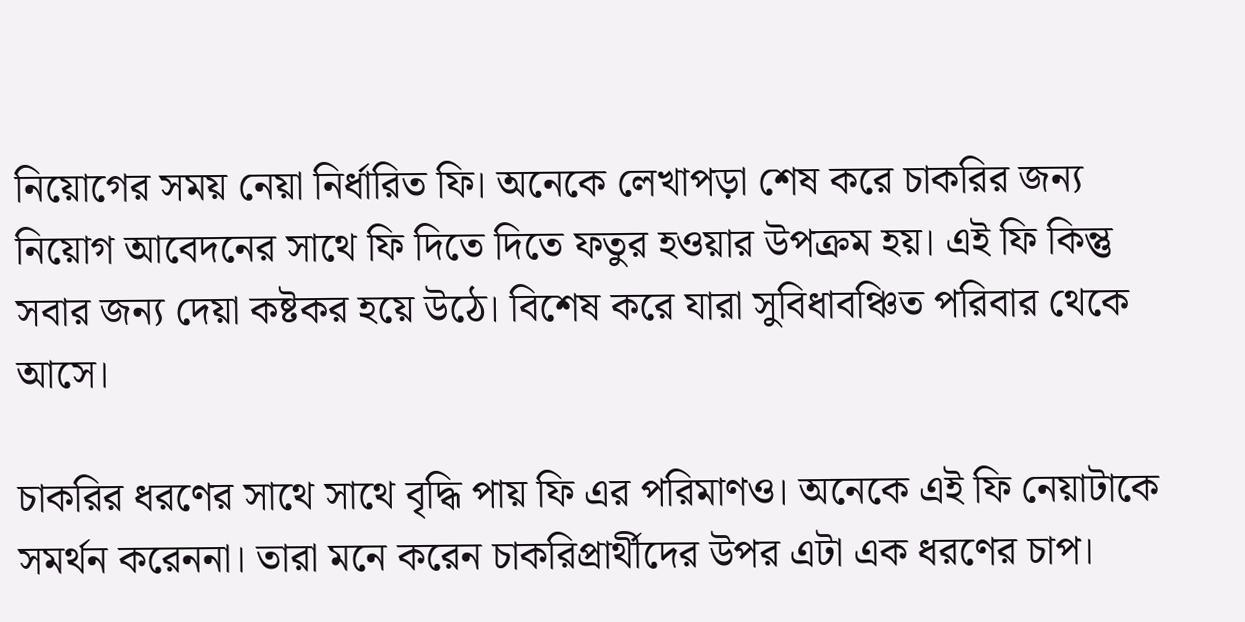নিয়োগের সময় নেয়া নির্ধারিত ফি। অনেকে লেখাপড়া শেষ করে চাকরির জন্য নিয়োগ আবেদনের সাথে ফি দিতে দিতে ফতুর হওয়ার উপক্রম হয়। এই ফি কিন্তু সবার জন্য দেয়া কষ্টকর হয়ে উঠে। বিশেষ করে যারা সুবিধাবঞ্চিত পরিবার থেকে আসে।

চাকরির ধরণের সাথে সাথে বৃদ্ধি পায় ফি এর পরিমাণও। অনেকে এই ফি নেয়াটাকে সমর্থন করেননা। তারা মনে করেন চাকরিপ্রার্থীদের উপর এটা এক ধরণের চাপ।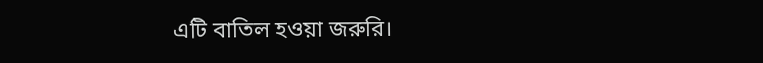এটি বাতিল হওয়া জরুরি।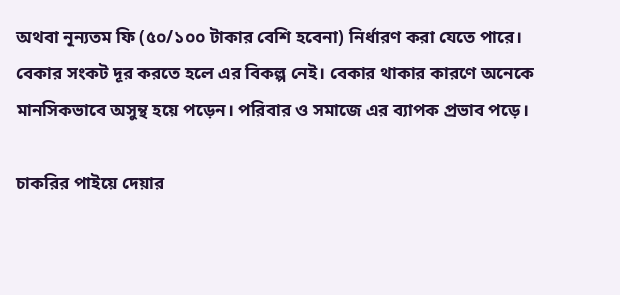অথবা নূন্যতম ফি (৫০/১০০ টাকার বেশি হবেনা) নির্ধারণ করা যেতে পারে। বেকার সংকট দূর করতে হলে এর বিকল্প নেই। বেকার থাকার কারণে অনেকে মানসিকভাবে অসুন্থ হয়ে পড়েন। পরিবার ও সমাজে এর ব্যাপক প্রভাব পড়ে।

চাকরির পাইয়ে দেয়ার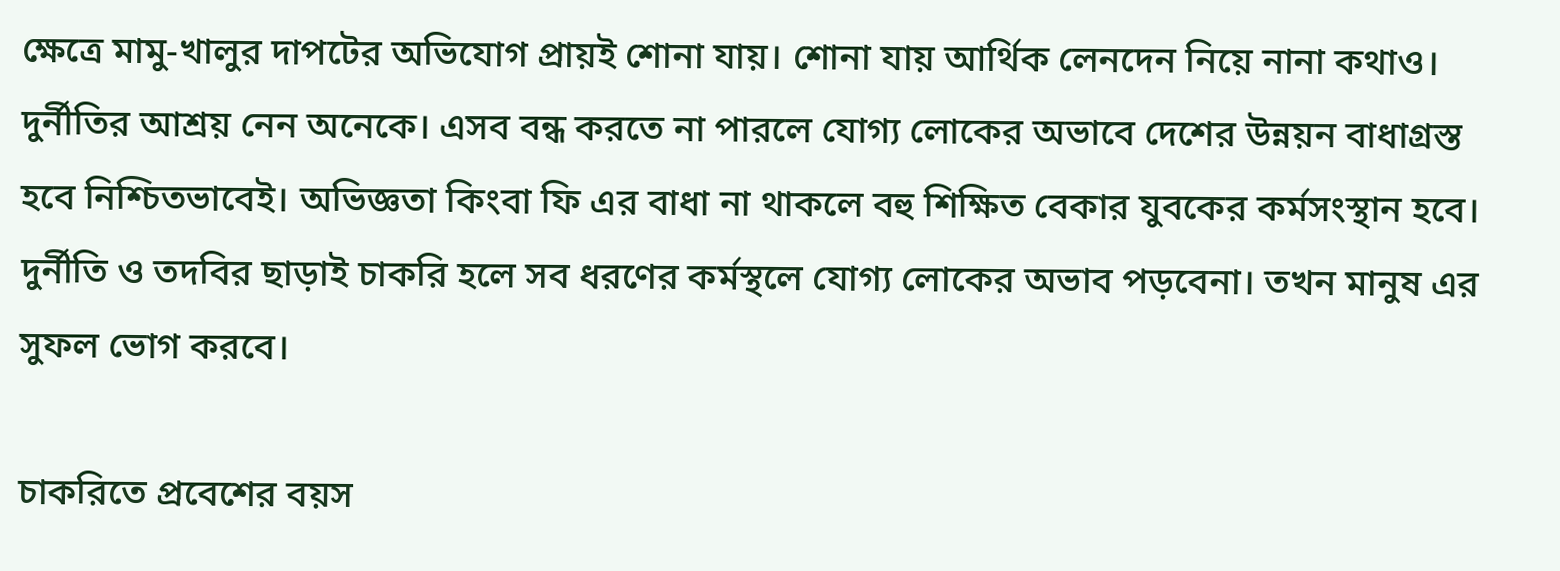ক্ষেত্রে মামু-খালুর দাপটের অভিযোগ প্রায়ই শোনা যায়। শোনা যায় আর্থিক লেনদেন নিয়ে নানা কথাও। দুর্নীতির আশ্রয় নেন অনেকে। এসব বন্ধ করতে না পারলে যোগ্য লোকের অভাবে দেশের উন্নয়ন বাধাগ্রস্ত হবে নিশ্চিতভাবেই। অভিজ্ঞতা কিংবা ফি এর বাধা না থাকলে বহু শিক্ষিত বেকার যুবকের কর্মসংস্থান হবে। দুর্নীতি ও তদবির ছাড়াই চাকরি হলে সব ধরণের কর্মস্থলে যোগ্য লোকের অভাব পড়বেনা। তখন মানুষ এর সুফল ভোগ করবে।

চাকরিতে প্রবেশের বয়স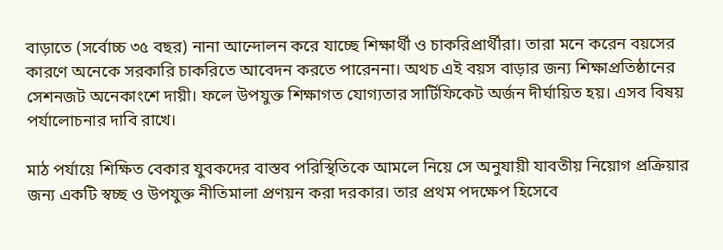বাড়াতে (সর্বোচ্চ ৩৫ বছর) নানা আন্দোলন করে যাচ্ছে শিক্ষার্থী ও চাকরিপ্রার্থীরা। তারা মনে করেন বয়সের কারণে অনেকে সরকারি চাকরিতে আবেদন করতে পারেননা। অথচ এই বয়স বাড়ার জন্য শিক্ষাপ্রতিষ্ঠানের সেশনজট অনেকাংশে দায়ী। ফলে উপযুক্ত শিক্ষাগত যোগ্যতার সার্টিফিকেট অর্জন দীর্ঘায়িত হয়। এসব বিষয় পর্যালোচনার দাবি রাখে।

মাঠ পর্যায়ে শিক্ষিত বেকার যুবকদের বাস্তব পরিস্থিতিকে আমলে নিয়ে সে অনুযায়ী যাবতীয় নিয়োগ প্রক্রিয়ার জন্য একটি স্বচ্ছ ও উপযুক্ত নীতিমালা প্রণয়ন করা দরকার। তার প্রথম পদক্ষেপ হিসেবে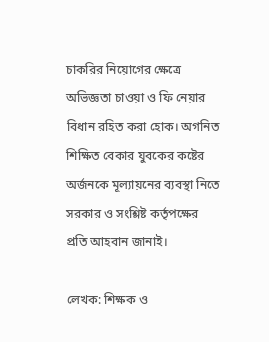চাকরির নিয়োগের ক্ষেত্রে অভিজ্ঞতা চাওয়া ও ফি নেয়ার বিধান রহিত করা হোক। অগনিত শিক্ষিত বেকার যুবকের কষ্টের অর্জনকে মূল্যায়নের ব্যবস্থা নিতে সরকার ও সংশ্লিষ্ট কর্তৃপক্ষের প্রতি আহবান জানাই।

লেখক: শিক্ষক ও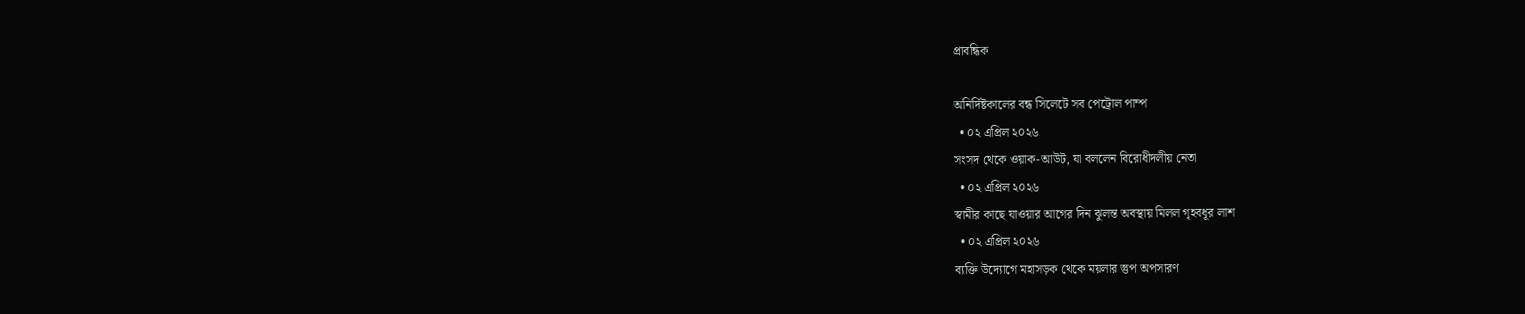প্রাবন্ধিক

অনির্দিষ্টকালের বন্ধ সিলেটে সব পেট্রোল পাম্প
  • ০২ এপ্রিল ২০২৬
সংসদ থেকে ওয়াক-আউট, যা বললেন বিরোধীদলীয় নেতা
  • ০২ এপ্রিল ২০২৬
স্বামীর কাছে যাওয়ার আগের দিন ঝুলন্ত অবস্থায় মিলল গৃহবধূর লাশ
  • ০২ এপ্রিল ২০২৬
ব্যক্তি উদ্যোগে মহাসড়ক থেকে ময়লার স্তুপ অপসারণ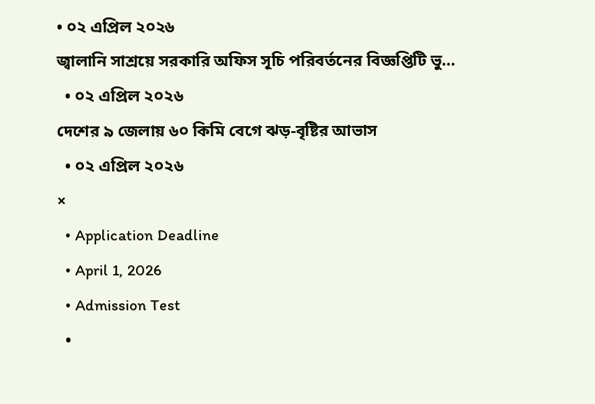• ০২ এপ্রিল ২০২৬
জ্বালানি সাশ্রয়ে সরকারি অফিস সূচি পরিবর্তনের বিজ্ঞপ্তিটি ভু…
  • ০২ এপ্রিল ২০২৬
দেশের ৯ জেলায় ৬০ কিমি বেগে ঝড়-বৃষ্টির আভাস
  • ০২ এপ্রিল ২০২৬
×
  • Application Deadline
  • April 1, 2026
  • Admission Test
  •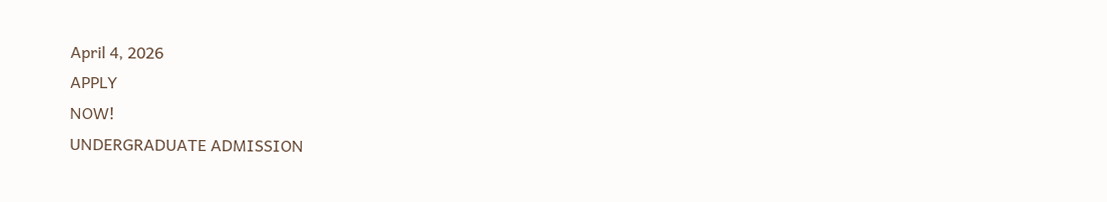April 4, 2026
APPLY
NOW!
UNDERGRADUATE ADMISSION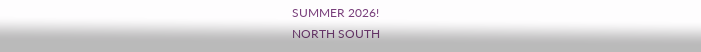SUMMER 2026!
NORTH SOUTH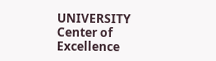UNIVERSITY
Center of Excellence